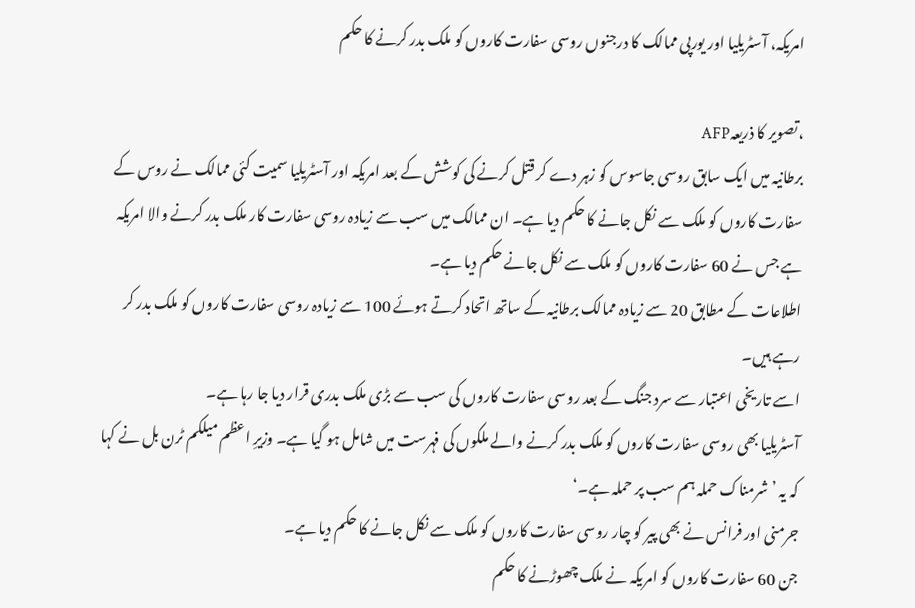امریکہ، آسٹریلیا اور یورپی ممالک کا درجنوں روسی سفارت کاروں کو ملک بدر کرنے کا حکم

،تصویر کا ذریعہAFP
برطانیہ میں ایک سابق روسی جاسوس کو زہر دے کر قتل کرنے کی کوشش کے بعد امریکہ اور آسٹریلیا سمیت کئی ممالک نے روس کے سفارت کاروں کو ملک سے نکل جانے کا حکم دیا ہے۔ ان ممالک میں سب سے زیادہ روسی سفارت کار ملک بدر کرنے والا امریکہ ہے جس نے 60 سفارت کاروں کو ملک سے نکل جانے حکم دیا ہے۔
اطلاعات کے مطابق 20 سے زیادہ ممالک برطانیہ کے ساتھ اتحاد کرتے ہوئے 100 سے زیادہ روسی سفارت کاروں کو ملک بدر کر رہے ہیں۔
اسے تاریخی اعتبار سے سرد جنگ کے بعد روسی سفارت کاروں کی سب سے بڑی ملک بدری قرار دیا جا رہا ہے۔
آسٹریلیا بھی روسی سفارت کاروں کو ملک بدر کرنے والے ملکوں کی فہرست میں شامل ہو گیا ہے۔ وزیرِ اعظم میلکم ٹرن بل نے کہا کہ یہ ’شرمناک حملہ ہم سب پر حملہ ہے۔‘
جرمنی اور فرانس نے بھی پیر کو چار روسی سفارت کاروں کو ملک سے نکل جانے کا حکم دیا ہے۔
جن 60 سفارت کاروں کو امریکہ نے ملک چھوڑنے کا حکم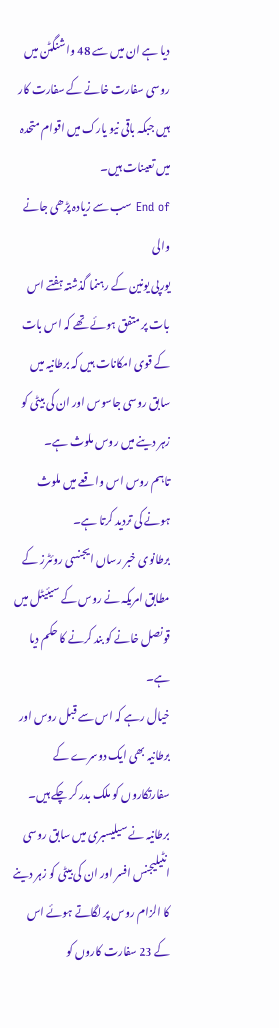دیا ہے ان میں سے 48 واشنگٹن میں روسی سفارت خانے کے سفارت کار ہیں جبکہ باقی نیو یارک میں اقوام متحدہ میں تعینات ہیں۔
End of سب سے زیادہ پڑھی جانے والی
یورپی یونین کے رہنما گذشتہ ہفتے اس بات پر متفق ہوئے تھے کہ اس بات کے قوی امکانات ہیں کہ برطانیہ میں سابق روسی جاسوس اور ان کی بیٹی کو زہر دینے میں روس ملوث ہے۔
تاہم روس اس واقعے میں ملوث ہونے کی تردید کرتا ہے۔
برطانوی خبر رساں ایجنسی روئٹرز کے مطابق امریکہ نے روس کے سیئیٹل میں قونصل خانے کو بند کرنے کا حکم دیا ہے۔
خیال رہے کہ اس سے قبل روس اور برطانیہ بھی ایک دوسرے کے سفارتکاروں کو ملک بدر کر چکے ہیں۔
برطانیہ نے سیلیسبری میں سابق روسی انٹیلیجنس افسر اور ان کی بیٹی کو زہر دینے کا الزام روس پر لگاتے ہوئے اس کے 23 سفارت کاروں کو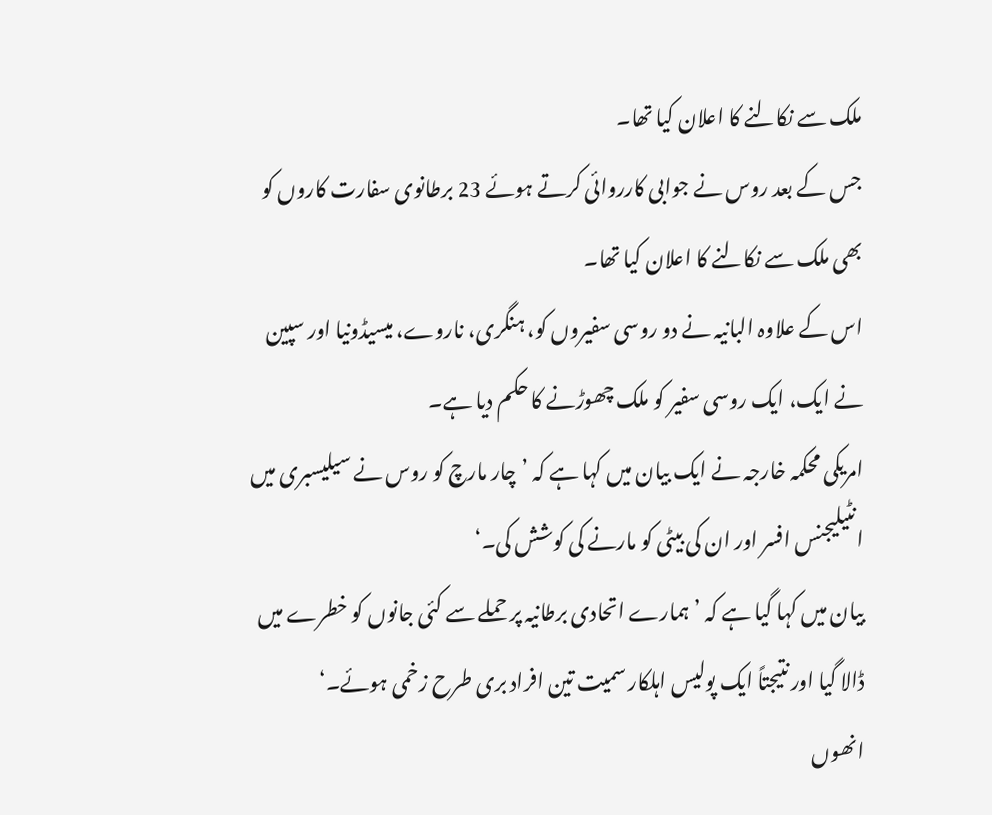ملک سے نکالنے کا اعلان کیا تھا۔
جس کے بعد روس نے جوابی کارروائی کرتے ہوئے 23 برطانوی سفارت کاروں کو بھی ملک سے نکالنے کا اعلان کیا تھا۔
اس کے علاوہ البانیہ نے دو روسی سفیروں کو، ہنگری، ناروے، میسیڈونیا اور سپین نے ایک، ایک روسی سفیر کو ملک چھوڑنے کا حکم دیا ہے۔
امریکی محکمہ خارجہ نے ایک بیان میں کہا ہے کہ ’چار مارچ کو روس نے سیلیسبری میں انٹیلیجنس افسر اور ان کی بیٹی کو مارنے کی کوشش کی۔‘
بیان میں کہا گیا ہے کہ ’ہمارے اتحادی برطانیہ پر حملے سے کئی جانوں کو خطرے میں ڈالا گیا اور نتیجتاً ایک پولیس اہلکار سمیت تین افراد بری طرح زخمی ہوئے۔‘
انھوں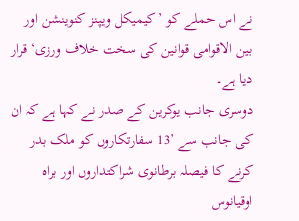نے اس حملے کو ’کیمیکل ویپنز کنوینشن اور بین الاقوامی قوانین کی سخت خلاف ورزی‘ قرار دیا ہے۔
دوسری جانب یوکرین کے صدر نے کہا ہے کہ ان کی جانب سے ’13 سفارتکاروں کو ملک بدر کرنے کا فیصلہ برطانوی شراکتداروں اور براہ اوقیانوس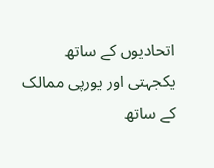اتحادیوں کے ساتھ یکجہتی اور یورپی ممالک کے ساتھ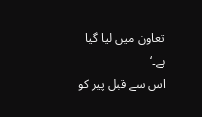تعاون میں لیا گیا ہے۔‘
اس سے قبل پیر کو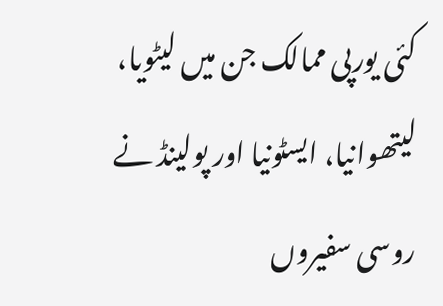کئی یورپی ممالک جن میں لیٹویا، لیتھوانیا، ایسٹونیا اور پولینڈ نے روسی سفیروں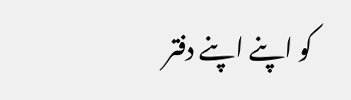کو اپنے اپنے دفتر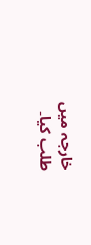خارجہ میں طلب کیا۔